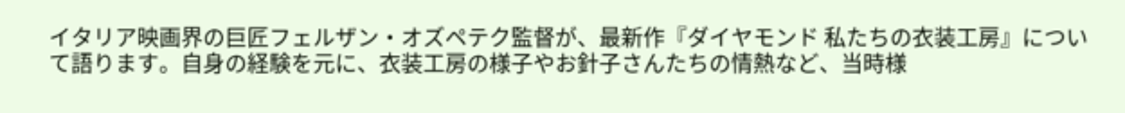イタリア映画界の巨匠フェルザン・オズペテク監督が、最新作『ダイヤモンド 私たちの衣装工房』について語ります。自身の経験を元に、衣装工房の様子やお針子さんたちの情熱など、当時様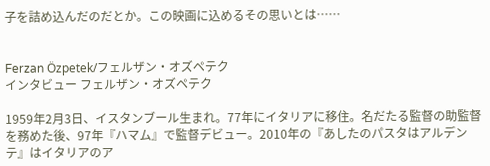子を詰め込んだのだとか。この映画に込めるその思いとは……


Ferzan Özpetek/フェルザン・オズペテク
インタビュー フェルザン・オズペテク

1959年2月3日、イスタンブール生まれ。77年にイタリアに移住。名だたる監督の助監督を務めた後、97年『ハマム』で監督デビュー。2010年の『あしたのパスタはアルデンテ』はイタリアのア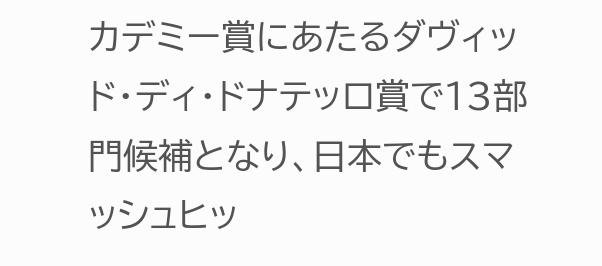カデミー賞にあたるダヴィッド・ディ・ドナテッロ賞で13部門候補となり、日本でもスマッシュヒッ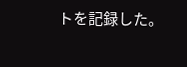トを記録した。